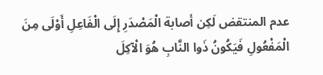عدم المنتقض لَكِن أصابة الْمَصْدَرِ إِلَى الْفَاعِلِ أَوْلَى مِنَ الْمَفْعُولِ فَيَكُونُ ذَوا النَّابِ هُوَ الْآكِلَ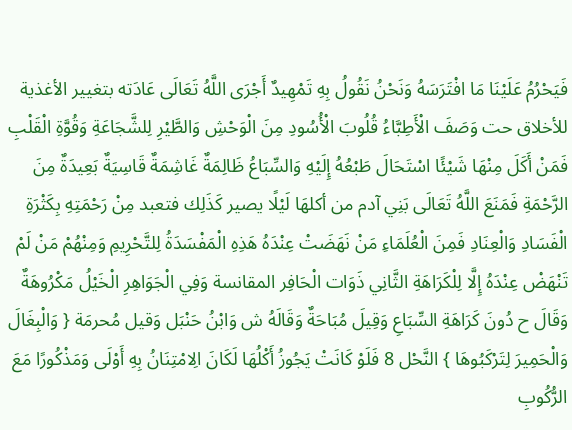فَيَحْرُمُ عَلَيْنَا مَا افْتَرَسَهُ وَنَحْنُ نَقُولُ بِهِ تَمْهِيدٌ أَجْرَى اللَّهُ تَعَالَى عَادَته بتغيير الأغذية للأخلاق حت وَصَفَ الْأَطِبَّاءُ قُلُوبَ الْأُسُودِ مِنَ الْوَحْشِ وَالطَّيْرِ لِلشَّجَاعَةِ وَقُوَّةِ الْقَلْبِ فَمَنْ أَكَلَ مِنْهَا شَيْئًا اسْتَحَالَ طَبْعُهُ إِلَيْهِ وَالسِّبَاعُ ظَالِمَةٌ غَاشِمَةٌ قَاسِيَةٌ بَعِيدَةٌ مِنَ الرَّحْمَةِ فَمَنَعَ اللَّهُ تَعَالَى بَنِي آدم من أكلهَا لَيْلًا يصير كَذَلِك فتعبد مِنْ رَحْمَتِهِ بِكَثْرَةِ الْفَسَادِ وَالْعِنَادِ فَمِنَ الْعُلَمَاءِ مَنْ نَهَضَتْ عِنْدَهُ هَذِهِ الْمَفْسَدَةُ لِلتَّحْرِيمِ وَمِنْهُمْ مَنْ لَمْ تَنْهَضْ عِنْدَهُ إِلَّا لِلْكَرَاهَةِ الثَّانِي ذَوَات الْحَافِر المقانسة وَفِي الْجَوَاهِرِ الْخَيْلُ مَكْرُوهَةٌ وَقَالَ ح دُونَ كَرَاهَةِ السِّبَاعِ وَقِيلَ مُبَاحَةٌ وَقَالَهُ ش وَابْنُ حَنْبَل وَقيل مُحرمَة { وَالْبِغَالَ وَالْحَمِيرَ لِتَرْكَبُوهَا } النَّحْل 8 فَلَوْ كَانَتْ يَجُوزُ أَكْلُهَا لَكَانَ الِامْتِنَانُ بِهِ أَوْلَى وَمَذْكُورًا مَعَ الرُّكُوبِ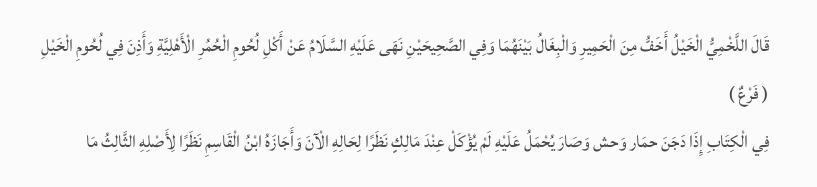قَالَ اللَّخْمِيُّ الْخَيْلُ أَخَفُّ مِنَ الْحَمِيرِ وَالْبِغَالُ بَيْنَهُمَا وَفِي الصَّحِيحَيْنِ نَهَى عَلَيْهِ السَّلَامُ عَنْ أَكْلِ لُحُومِ الْحُمُرِ الْأَهْلِيَّةِ وَأَذِنَ فِي لُحُومِ الْخَيْلِ
( فَرْعٌ )
فِي الْكِتَابِ إِذَا دَجَنَ حمَار وَحش وَصَارَ يُحْمَلُ عَلَيْهِ لَمْ يُؤْكَلْ عِنْدَ مَالِكٍ نَظَرًا لِحَالِهِ الْآنَ وَأَجَازَهُ ابْنُ الْقَاسِمِ نَظَرًا لِأَصْلِهِ الثَّالِثُ مَا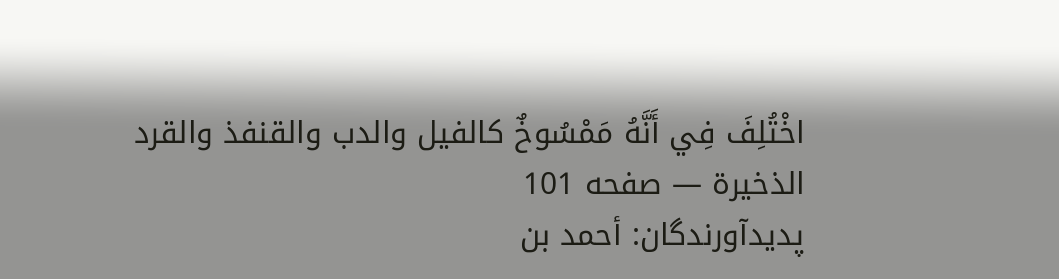اخْتُلِفَ فِي أَنَّهُ مَمْسُوخٌ كالفيل والدب والقنفذ والقرد
الذخيرة — صفحه 101
پدیدآورندگان: أحمد بن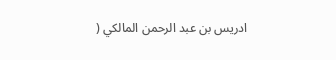ادريس بن عبد الرحمن المالكي (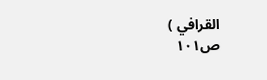القرافي )
ص۱۰۱